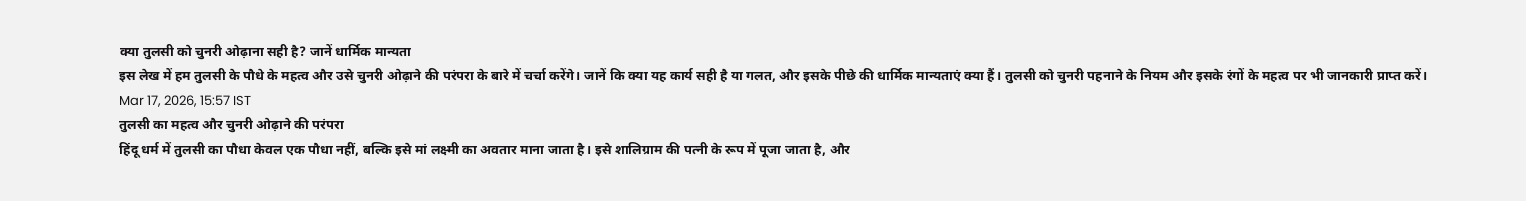क्या तुलसी को चुनरी ओढ़ाना सही है? जानें धार्मिक मान्यता
इस लेख में हम तुलसी के पौधे के महत्व और उसे चुनरी ओढ़ाने की परंपरा के बारे में चर्चा करेंगे। जानें कि क्या यह कार्य सही है या गलत, और इसके पीछे की धार्मिक मान्यताएं क्या हैं। तुलसी को चुनरी पहनाने के नियम और इसके रंगों के महत्व पर भी जानकारी प्राप्त करें।
Mar 17, 2026, 15:57 IST
तुलसी का महत्व और चुनरी ओढ़ाने की परंपरा
हिंदू धर्म में तुलसी का पौधा केवल एक पौधा नहीं, बल्कि इसे मां लक्ष्मी का अवतार माना जाता है। इसे शालिग्राम की पत्नी के रूप में पूजा जाता है, और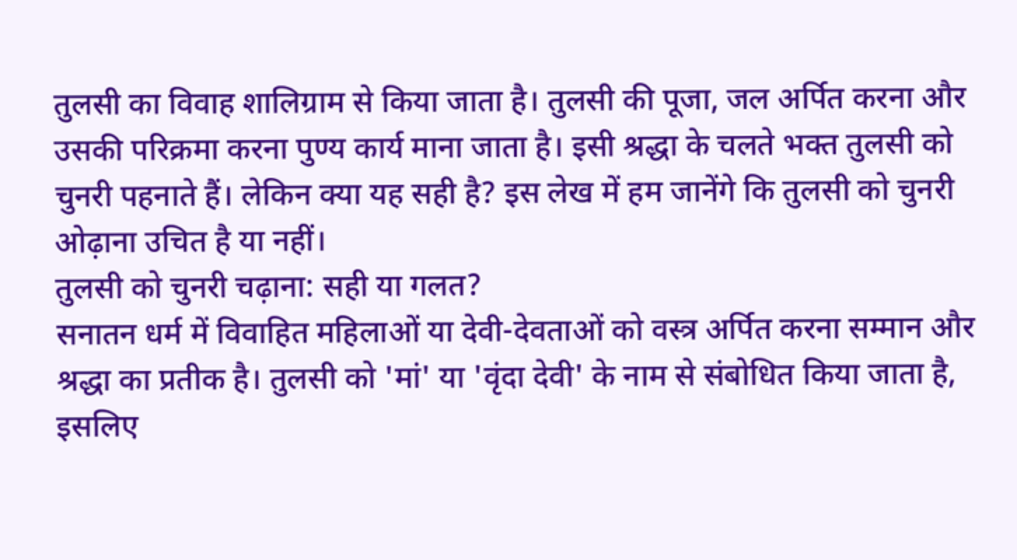तुलसी का विवाह शालिग्राम से किया जाता है। तुलसी की पूजा, जल अर्पित करना और उसकी परिक्रमा करना पुण्य कार्य माना जाता है। इसी श्रद्धा के चलते भक्त तुलसी को चुनरी पहनाते हैं। लेकिन क्या यह सही है? इस लेख में हम जानेंगे कि तुलसी को चुनरी ओढ़ाना उचित है या नहीं।
तुलसी को चुनरी चढ़ाना: सही या गलत?
सनातन धर्म में विवाहित महिलाओं या देवी-देवताओं को वस्त्र अर्पित करना सम्मान और श्रद्धा का प्रतीक है। तुलसी को 'मां' या 'वृंदा देवी' के नाम से संबोधित किया जाता है, इसलिए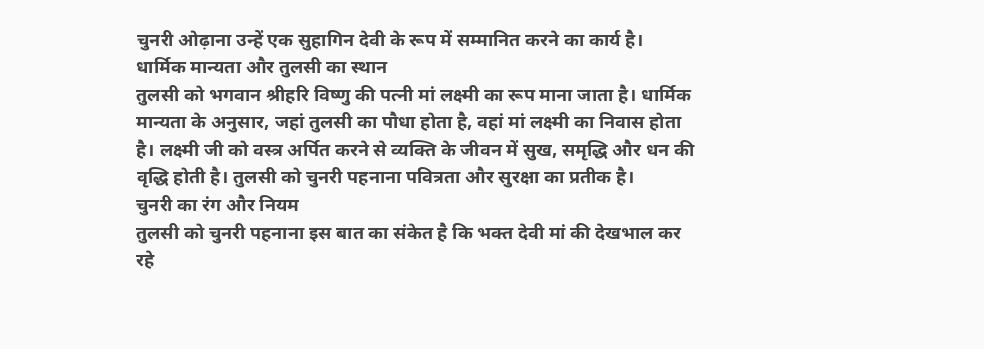चुनरी ओढ़ाना उन्हें एक सुहागिन देवी के रूप में सम्मानित करने का कार्य है।
धार्मिक मान्यता और तुलसी का स्थान
तुलसी को भगवान श्रीहरि विष्णु की पत्नी मां लक्ष्मी का रूप माना जाता है। धार्मिक मान्यता के अनुसार, जहां तुलसी का पौधा होता है, वहां मां लक्ष्मी का निवास होता है। लक्ष्मी जी को वस्त्र अर्पित करने से व्यक्ति के जीवन में सुख, समृद्धि और धन की वृद्धि होती है। तुलसी को चुनरी पहनाना पवित्रता और सुरक्षा का प्रतीक है।
चुनरी का रंग और नियम
तुलसी को चुनरी पहनाना इस बात का संकेत है कि भक्त देवी मां की देखभाल कर रहे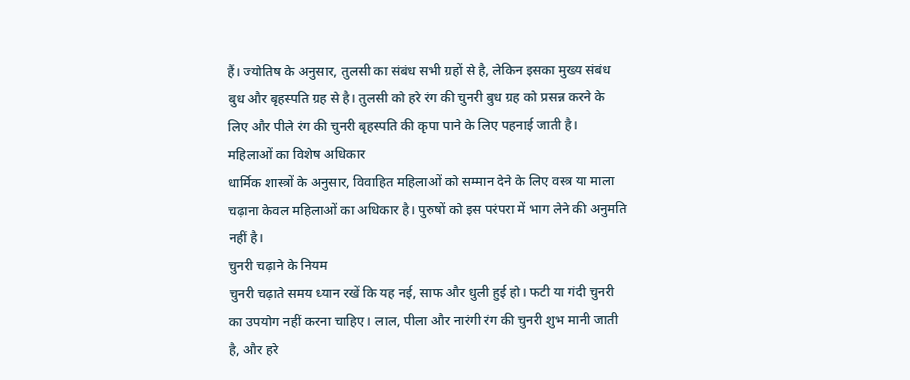हैं। ज्योतिष के अनुसार, तुलसी का संबंध सभी ग्रहों से है, लेकिन इसका मुख्य संबंध बुध और बृहस्पति ग्रह से है। तुलसी को हरे रंग की चुनरी बुध ग्रह को प्रसन्न करने के लिए और पीले रंग की चुनरी बृहस्पति की कृपा पाने के लिए पहनाई जाती है।
महिलाओं का विशेष अधिकार
धार्मिक शास्त्रों के अनुसार, विवाहित महिलाओं को सम्मान देने के लिए वस्त्र या माला चढ़ाना केवल महिलाओं का अधिकार है। पुरुषों को इस परंपरा में भाग लेने की अनुमति नहीं है।
चुनरी चढ़ाने के नियम
चुनरी चढ़ाते समय ध्यान रखें कि यह नई, साफ और धुली हुई हो। फटी या गंदी चुनरी का उपयोग नहीं करना चाहिए। लाल, पीला और नारंगी रंग की चुनरी शुभ मानी जाती है, और हरे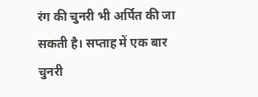रंग की चुनरी भी अर्पित की जा सकती है। सप्ताह में एक बार चुनरी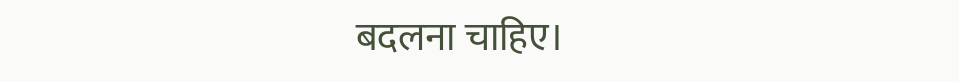बदलना चाहिए।